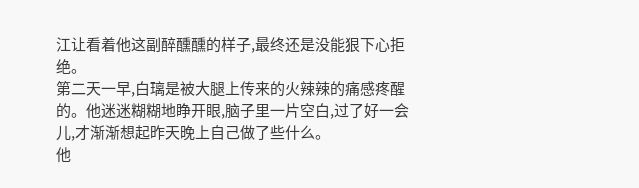江让看着他这副醉醺醺的样子,最终还是没能狠下心拒绝。
第二天一早,白璃是被大腿上传来的火辣辣的痛感疼醒的。他迷迷糊糊地睁开眼,脑子里一片空白,过了好一会儿,才渐渐想起昨天晚上自己做了些什么。
他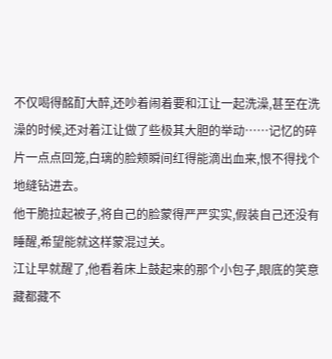不仅喝得酩酊大醉,还吵着闹着要和江让一起洗澡,甚至在洗澡的时候,还对着江让做了些极其大胆的举动……记忆的碎片一点点回笼,白璃的脸颊瞬间红得能滴出血来,恨不得找个地缝钻进去。
他干脆拉起被子,将自己的脸蒙得严严实实,假装自己还没有睡醒,希望能就这样蒙混过关。
江让早就醒了,他看着床上鼓起来的那个小包子,眼底的笑意藏都藏不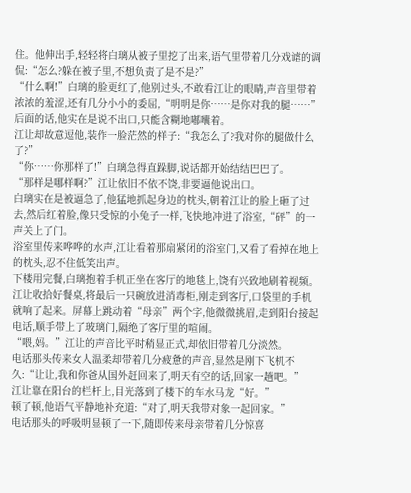住。他伸出手,轻轻将白璃从被子里挖了出来,语气里带着几分戏谑的调侃:“怎么?躲在被子里,不想负责了是不是?”
“什么啊!”白璃的脸更红了,他别过头,不敢看江让的眼睛,声音里带着浓浓的羞涩,还有几分小小的委屈,“明明是你……是你对我的腿……”
后面的话,他实在是说不出口,只能含糊地嘟囔着。
江让却故意逗他,装作一脸茫然的样子:“我怎么了?我对你的腿做什么了?”
“你……你那样了!”白璃急得直跺脚,说话都开始结结巴巴了。
“那样是哪样啊?”江让依旧不依不饶,非要逼他说出口。
白璃实在是被逼急了,他猛地抓起身边的枕头,朝着江让的脸上砸了过去,然后红着脸,像只受惊的小兔子一样,飞快地冲进了浴室,“砰”的一声关上了门。
浴室里传来哗哗的水声,江让看着那扇紧闭的浴室门,又看了看掉在地上的枕头,忍不住低笑出声。
下楼用完餐,白璃抱着手机正坐在客厅的地毯上,饶有兴致地刷着视频。
江让收拾好餐桌,将最后一只碗放进消毒柜,刚走到客厅,口袋里的手机就响了起来。屏幕上跳动着“母亲”两个字,他微微挑眉,走到阳台接起电话,顺手带上了玻璃门,隔绝了客厅里的喧闹。
“喂,妈。”江让的声音比平时稍显正式,却依旧带着几分淡然。
电话那头传来女人温柔却带着几分疲惫的声音,显然是刚下飞机不久:“让让,我和你爸从国外赶回来了,明天有空的话,回家一趟吧。”
江让靠在阳台的栏杆上,目光落到了楼下的车水马龙“好。”
顿了顿,他语气平静地补充道:“对了,明天我带对象一起回家。”
电话那头的呼吸明显顿了一下,随即传来母亲带着几分惊喜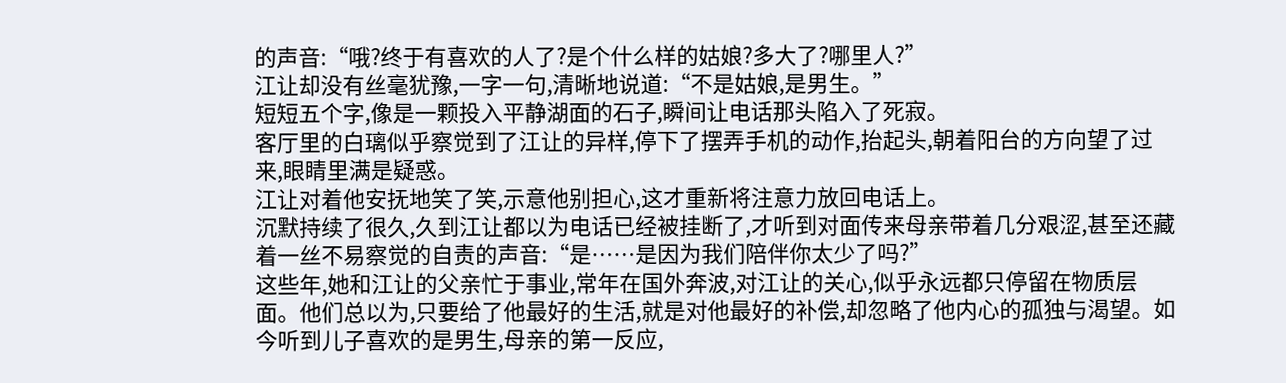的声音:“哦?终于有喜欢的人了?是个什么样的姑娘?多大了?哪里人?”
江让却没有丝毫犹豫,一字一句,清晰地说道:“不是姑娘,是男生。”
短短五个字,像是一颗投入平静湖面的石子,瞬间让电话那头陷入了死寂。
客厅里的白璃似乎察觉到了江让的异样,停下了摆弄手机的动作,抬起头,朝着阳台的方向望了过来,眼睛里满是疑惑。
江让对着他安抚地笑了笑,示意他别担心,这才重新将注意力放回电话上。
沉默持续了很久,久到江让都以为电话已经被挂断了,才听到对面传来母亲带着几分艰涩,甚至还藏着一丝不易察觉的自责的声音:“是……是因为我们陪伴你太少了吗?”
这些年,她和江让的父亲忙于事业,常年在国外奔波,对江让的关心,似乎永远都只停留在物质层面。他们总以为,只要给了他最好的生活,就是对他最好的补偿,却忽略了他内心的孤独与渴望。如今听到儿子喜欢的是男生,母亲的第一反应,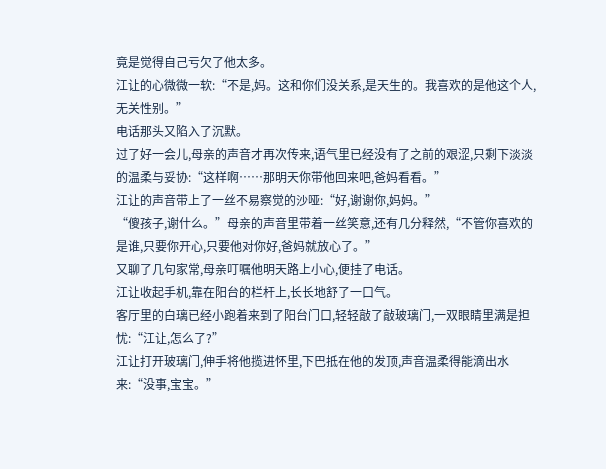竟是觉得自己亏欠了他太多。
江让的心微微一软:“不是,妈。这和你们没关系,是天生的。我喜欢的是他这个人,无关性别。”
电话那头又陷入了沉默。
过了好一会儿,母亲的声音才再次传来,语气里已经没有了之前的艰涩,只剩下淡淡的温柔与妥协:“这样啊……那明天你带他回来吧,爸妈看看。”
江让的声音带上了一丝不易察觉的沙哑:“好,谢谢你,妈妈。”
“傻孩子,谢什么。”母亲的声音里带着一丝笑意,还有几分释然,“不管你喜欢的是谁,只要你开心,只要他对你好,爸妈就放心了。”
又聊了几句家常,母亲叮嘱他明天路上小心,便挂了电话。
江让收起手机,靠在阳台的栏杆上,长长地舒了一口气。
客厅里的白璃已经小跑着来到了阳台门口,轻轻敲了敲玻璃门,一双眼睛里满是担忧:“江让,怎么了?”
江让打开玻璃门,伸手将他揽进怀里,下巴抵在他的发顶,声音温柔得能滴出水来:“没事,宝宝。”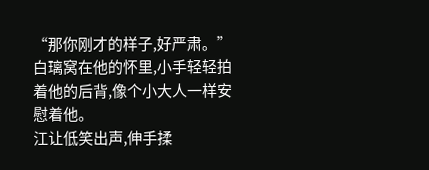“那你刚才的样子,好严肃。”白璃窝在他的怀里,小手轻轻拍着他的后背,像个小大人一样安慰着他。
江让低笑出声,伸手揉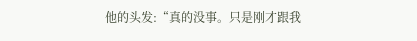他的头发:“真的没事。只是刚才跟我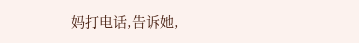妈打电话,告诉她,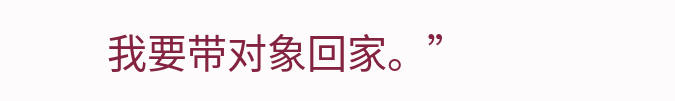我要带对象回家。”